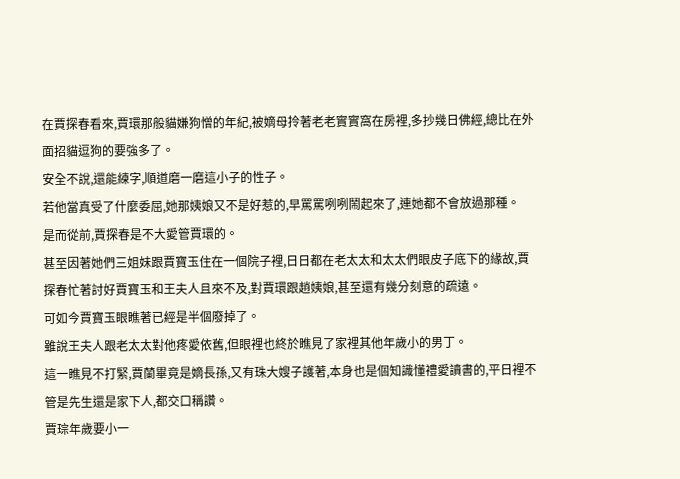在賈探春看來,賈環那般貓嫌狗憎的年紀,被嫡母拎著老老實實窩在房裡,多抄幾日佛經,總比在外面招貓逗狗的要強多了。
安全不說,還能練字,順道磨一磨這小子的性子。
若他當真受了什麼委屈,她那姨娘又不是好惹的,早罵罵咧咧鬧起來了,連她都不會放過那種。
是而從前,賈探春是不大愛管賈環的。
甚至因著她們三姐妹跟賈寶玉住在一個院子裡,日日都在老太太和太太們眼皮子底下的緣故,賈探春忙著討好賈寶玉和王夫人且來不及,對賈環跟趙姨娘,甚至還有幾分刻意的疏遠。
可如今賈寶玉眼瞧著已經是半個廢掉了。
雖說王夫人跟老太太對他疼愛依舊,但眼裡也終於瞧見了家裡其他年歲小的男丁。
這一瞧見不打緊,賈蘭畢竟是嫡長孫,又有珠大嫂子護著,本身也是個知識懂禮愛讀書的,平日裡不管是先生還是家下人,都交口稱讚。
賈琮年歲要小一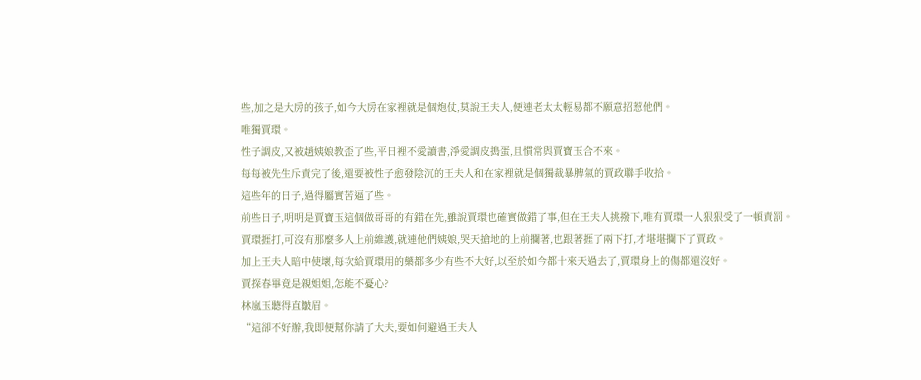些,加之是大房的孩子,如今大房在家裡就是個炮仗,莫說王夫人,便連老太太輕易都不願意招惹他們。
唯獨賈環。
性子調皮,又被趙姨娘教歪了些,平日裡不愛讀書,淨愛調皮搗蛋,且慣常與賈寶玉合不來。
每每被先生斥責完了後,還要被性子愈發陰沉的王夫人和在家裡就是個獨裁暴脾氣的賈政聯手收拾。
這些年的日子,過得屬實苦逼了些。
前些日子,明明是賈寶玉這個做哥哥的有錯在先,雖說賈環也確實做錯了事,但在王夫人挑撥下,唯有賈環一人狠狠受了一頓責罰。
賈環捱打,可沒有那麼多人上前維護,就連他們姨娘,哭天搶地的上前攔著,也跟著捱了兩下打,才堪堪攔下了賈政。
加上王夫人暗中使壞,每次給賈環用的藥都多少有些不大好,以至於如今都十來天過去了,賈環身上的傷都還沒好。
賈探春畢竟是親姐姐,怎能不憂心?
林嵐玉聽得直皺眉。
“這卻不好辦,我即便幫你請了大夫,要如何避過王夫人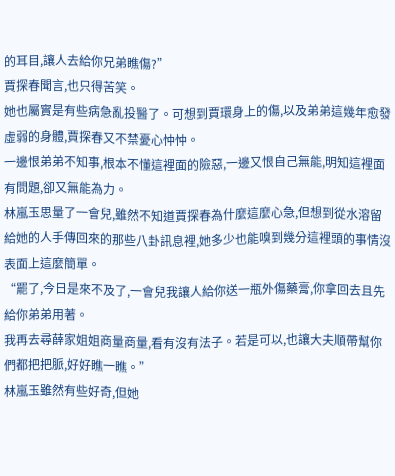的耳目,讓人去給你兄弟瞧傷?”
賈探春聞言,也只得苦笑。
她也屬實是有些病急亂投醫了。可想到賈環身上的傷,以及弟弟這幾年愈發虛弱的身體,賈探春又不禁憂心忡忡。
一邊恨弟弟不知事,根本不懂這裡面的險惡,一邊又恨自己無能,明知這裡面有問題,卻又無能為力。
林嵐玉思量了一會兒,雖然不知道賈探春為什麼這麼心急,但想到從水溶留給她的人手傳回來的那些八卦訊息裡,她多少也能嗅到幾分這裡頭的事情沒表面上這麼簡單。
“罷了,今日是來不及了,一會兒我讓人給你送一瓶外傷藥膏,你拿回去且先給你弟弟用著。
我再去尋薛家姐姐商量商量,看有沒有法子。若是可以,也讓大夫順帶幫你們都把把脈,好好瞧一瞧。”
林嵐玉雖然有些好奇,但她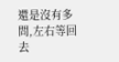還是沒有多問,左右等回去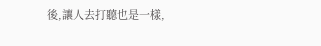後,讓人去打聽也是一樣,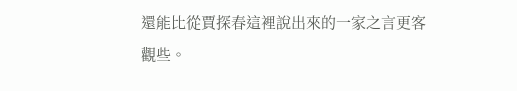還能比從賈探春這裡說出來的一家之言更客觀些。